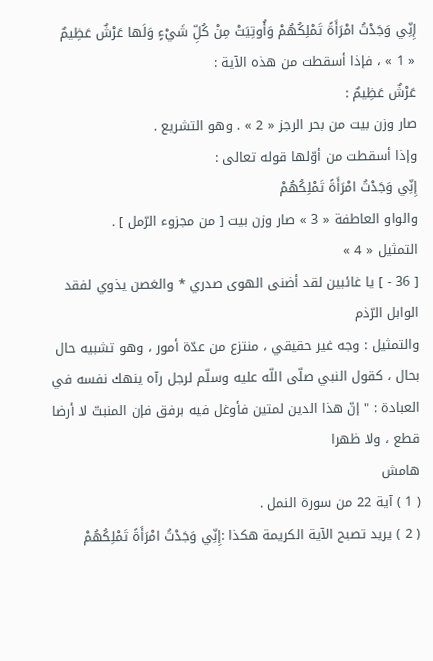إِنِّي وَجَدْتُ امْرَأَةً تَمْلِكُهُمْ وَأُوتِيَتْ مِنْ كُلِّ شَيْءٍ وَلَها عَرْشٌ عَظِيمٌ
« 1 » ، فإذا أسقطت من هذه الآية :
عَرْشٌ عَظِيمٌ :
صار وزن بيت من بحر الرجز « 2 » . وهو التشريع .
وإذا أسقطت من أوّلها قوله تعالى :
إِنِّي وَجَدْتُ امْرَأَةً تَمْلِكُهُمْ
والواو العاطفة « 3 » صار وزن بيت [ من مجزوء الرّمل ] .
التمثيل « 4 »
[ 36 - ] يا غائبين لقد أضنى الهوى صدري * والغصن يذوي لفقد الوابل الرّذم
والتمثيل : وجه غير حقيقي ، منتزع من عدّة أمور ، وهو تشبيه حال بحال ، كقول النبي صلّى اللّه عليه وسلّم لرجل رآه ينهك نفسه في العبادة : " إنّ هذا الدين لمتين فأوغل فيه برفق فإن المنبتّ لا أرضا قطع ، ولا ظهرا
هامش
( 1 ) آية 22 من سورة النمل .
( 2 ) يريد تصبح الآية الكريمة هكذا :إِنِّي وَجَدْتُ امْرَأَةً تَمْلِكُهُمْ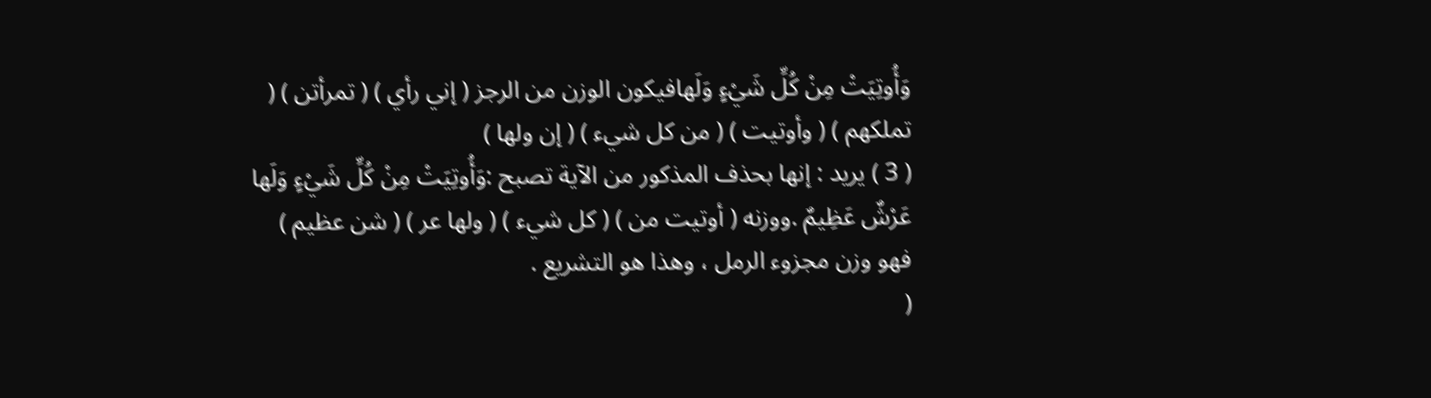وَأُوتِيَتْ مِنْ كُلِّ شَيْءٍ وَلَهافيكون الوزن من الرجز ( إني رأي ) ( تمرأتن ) ( تملكهم ) ( وأوتيت ) ( من كل شيء ) ( إن ولها )
( 3 ) يريد : إنها بحذف المذكور من الآية تصبح :وَأُوتِيَتْ مِنْ كُلِّ شَيْءٍ وَلَها عَرْشٌ عَظِيمٌ .ووزنه ( أوتيت من ) ( كل شيء ) ( ولها عر ) ( شن عظيم ) فهو وزن مجزوء الرمل ، وهذا هو التشريع .
(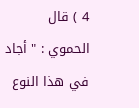4 ) قال الحموي : " أجاد في هذا النوع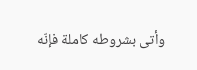وأتى بشروطه كاملة فإنّه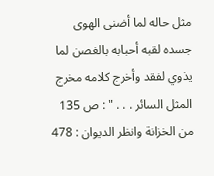مثل حاله لما أضنى الهوى جسده لقبه أحبابه بالغصن لما يذوي لفقد وأخرج كلامه مخرج المثل السائر . . . " : ص 135 من الخزانة وانظر الديوان : 478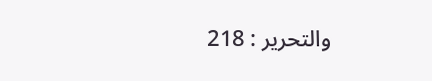والتحرير : 218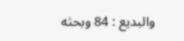والبديع : 84 وبحثه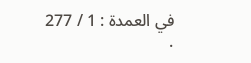في العمدة : 1 / 277 .